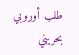طلب أوروبي بحريني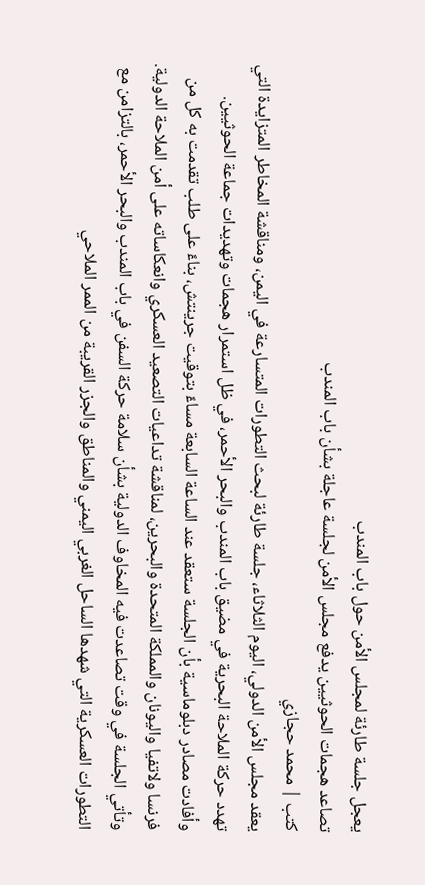يعجل جلسة طارئة لمجلس الأمن حول باب المندب
تصاعد هجمات الحوثيين يدفع مجلس الأمن لجلسة عاجلة بشأن باب المندب
كتب | محمد حجازي
يعقد مجلس الأمن الدولي، اليوم الثلاثاء، جلسة طارئة لبحث التطورات المتسارعة في اليمن، ومناقشة المخاطر المتزايدة التي تهدد حركة الملاحة البحرية في مضيق باب المندب والبحر الأحمر، في ظل استمرار هجمات وتهديدات جماعة الحوثيين.
وأفادت مصادر دبلوماسية بأن الجلسة ستعقد عند الساعة السابعة مساءً بتوقيت جرينتش، بناءً على طلب تقدمت به كل من فرنسا ولاتفيا واليونان والمملكة المتحدة والبحرين، لمناقشة تداعيات التصعيد العسكري وانعكاساته على أمن الملاحة الدولية.
وتأتي الجلسة في وقت تصاعدت فيه المخاوف الدولية بشأن سلامة حركة السفن في باب المندب والبحر الأحمر، بالتزامن مع التطورات العسكرية التي شهدها الساحل الغربي اليمني والمناطق والجزر القريبة من الممر الملاحي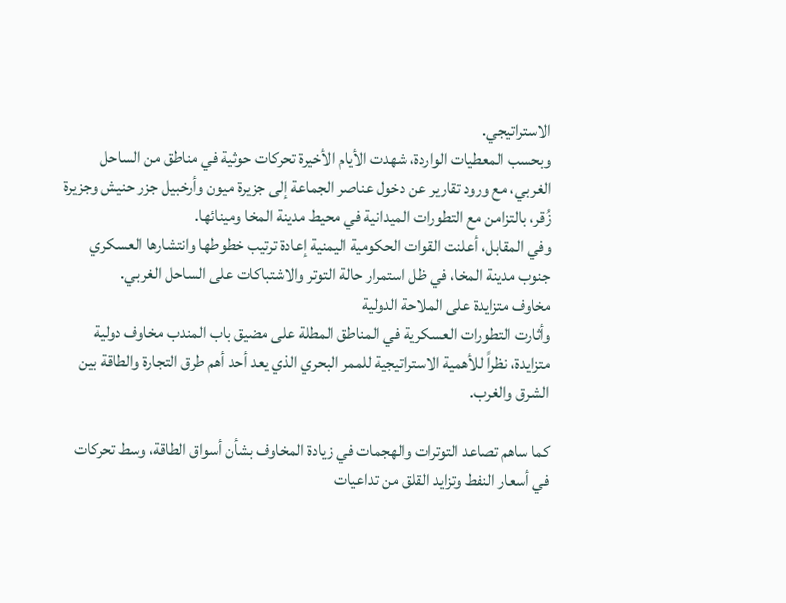الاستراتيجي.
وبحسب المعطيات الواردة، شهدت الأيام الأخيرة تحركات حوثية في مناطق من الساحل الغربي، مع ورود تقارير عن دخول عناصر الجماعة إلى جزيرة ميون وأرخبيل جزر حنيش وجزيرة زُقر، بالتزامن مع التطورات الميدانية في محيط مدينة المخا ومينائها.
وفي المقابل، أعلنت القوات الحكومية اليمنية إعادة ترتيب خطوطها وانتشارها العسكري جنوب مدينة المخا، في ظل استمرار حالة التوتر والاشتباكات على الساحل الغربي.
مخاوف متزايدة على الملاحة الدولية
وأثارت التطورات العسكرية في المناطق المطلة على مضيق باب المندب مخاوف دولية متزايدة، نظراً للأهمية الاستراتيجية للممر البحري الذي يعد أحد أهم طرق التجارة والطاقة بين الشرق والغرب.

كما ساهم تصاعد التوترات والهجمات في زيادة المخاوف بشأن أسواق الطاقة، وسط تحركات في أسعار النفط وتزايد القلق من تداعيات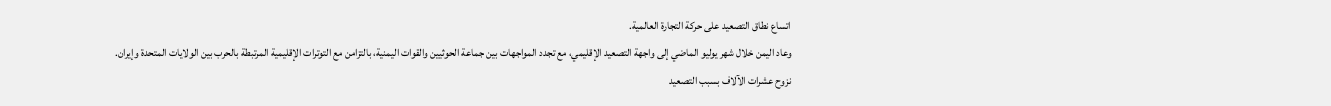اتساع نطاق التصعيد على حركة التجارة العالمية.
وعاد اليمن خلال شهر يوليو الماضي إلى واجهة التصعيد الإقليمي، مع تجدد المواجهات بين جماعة الحوثيين والقوات اليمنية، بالتزامن مع التوترات الإقليمية المرتبطة بالحرب بين الولايات المتحدة وإيران.
نزوح عشرات الآلاف بسبب التصعيد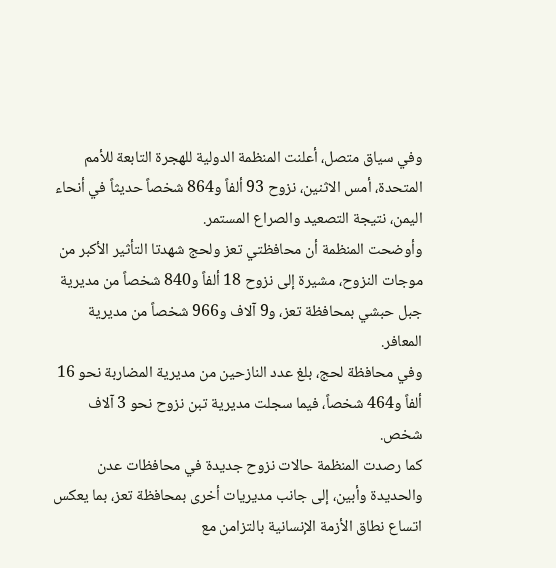وفي سياق متصل، أعلنت المنظمة الدولية للهجرة التابعة للأمم المتحدة، أمس الاثنين، نزوح 93 ألفاً و864 شخصاً حديثاً في أنحاء اليمن، نتيجة التصعيد والصراع المستمر.
وأوضحت المنظمة أن محافظتي تعز ولحج شهدتا التأثير الأكبر من موجات النزوح، مشيرة إلى نزوح 18 ألفاً و840 شخصاً من مديرية جبل حبشي بمحافظة تعز، و9 آلاف و966 شخصاً من مديرية المعافر.
وفي محافظة لحج، بلغ عدد النازحين من مديرية المضاربة نحو 16 ألفاً و464 شخصاً، فيما سجلت مديرية تبن نزوح نحو 3 آلاف شخص.
كما رصدت المنظمة حالات نزوح جديدة في محافظات عدن والحديدة وأبين، إلى جانب مديريات أخرى بمحافظة تعز، بما يعكس اتساع نطاق الأزمة الإنسانية بالتزامن مع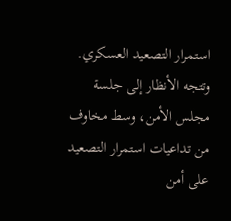استمرار التصعيد العسكري.
وتتجه الأنظار إلى جلسة مجلس الأمن، وسط مخاوف من تداعيات استمرار التصعيد على أمن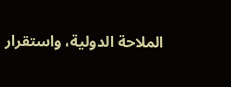الملاحة الدولية، واستقرار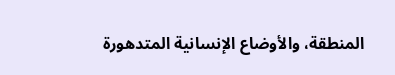المنطقة، والأوضاع الإنسانية المتدهورة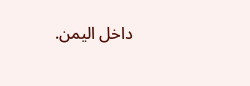داخل اليمن.